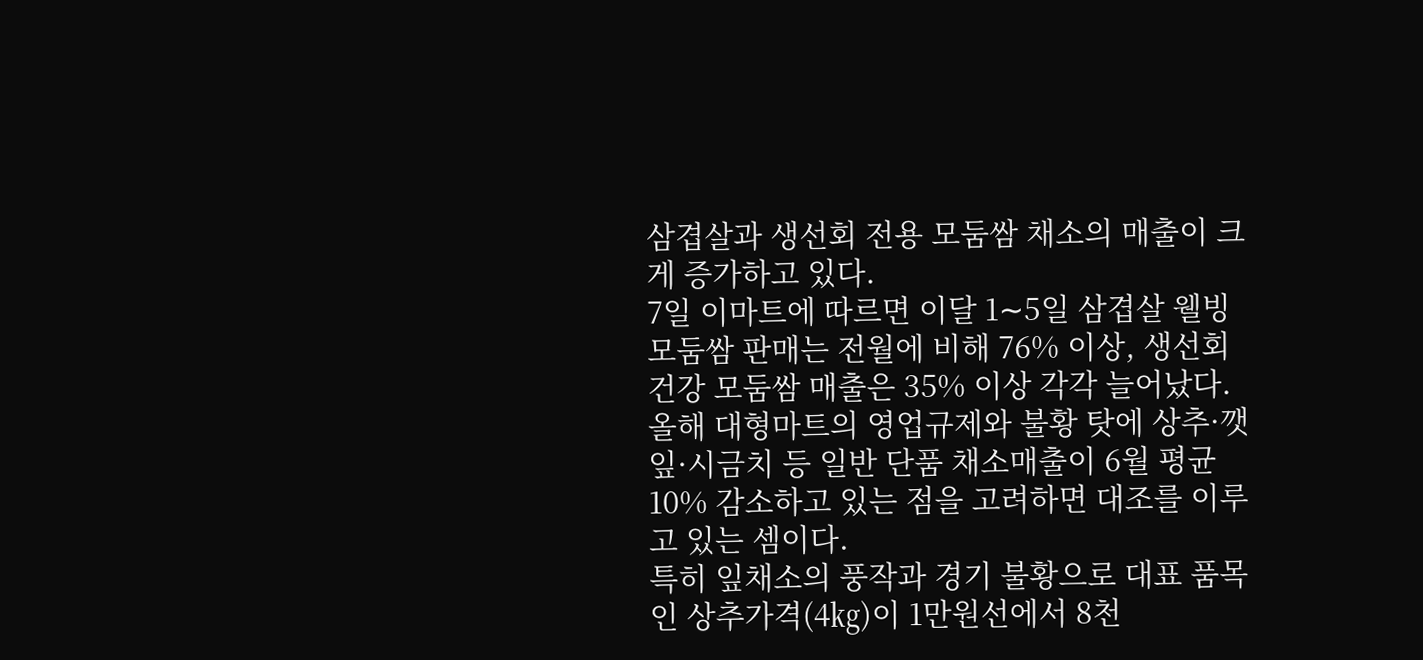삼겹살과 생선회 전용 모둠쌈 채소의 매출이 크게 증가하고 있다.
7일 이마트에 따르면 이달 1∼5일 삼겹살 웰빙 모둠쌈 판매는 전월에 비해 76% 이상, 생선회 건강 모둠쌈 매출은 35% 이상 각각 늘어났다.
올해 대형마트의 영업규제와 불황 탓에 상추·깻잎·시금치 등 일반 단품 채소매출이 6월 평균 10% 감소하고 있는 점을 고려하면 대조를 이루고 있는 셈이다.
특히 잎채소의 풍작과 경기 불황으로 대표 품목인 상추가격(4㎏)이 1만원선에서 8천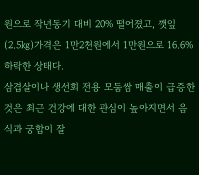원으로 작년동기 대비 20% 떨어졌고, 깻잎(2.5㎏)가격은 1만2천원에서 1만원으로 16.6% 하락한 상태다.
삼겹살이나 생선회 전용 모둠쌈 매출이 급증한 것은 최근 건강에 대한 관심이 높아지면서 음식과 궁합이 잘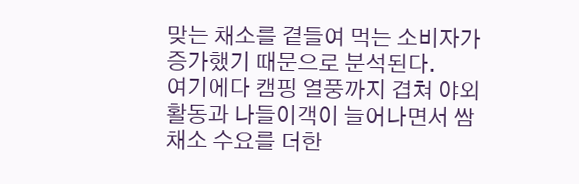맞는 채소를 곁들여 먹는 소비자가 증가했기 때문으로 분석된다.
여기에다 캠핑 열풍까지 겹쳐 야외활동과 나들이객이 늘어나면서 쌈채소 수요를 더한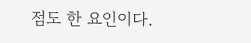점도 한 요인이다.